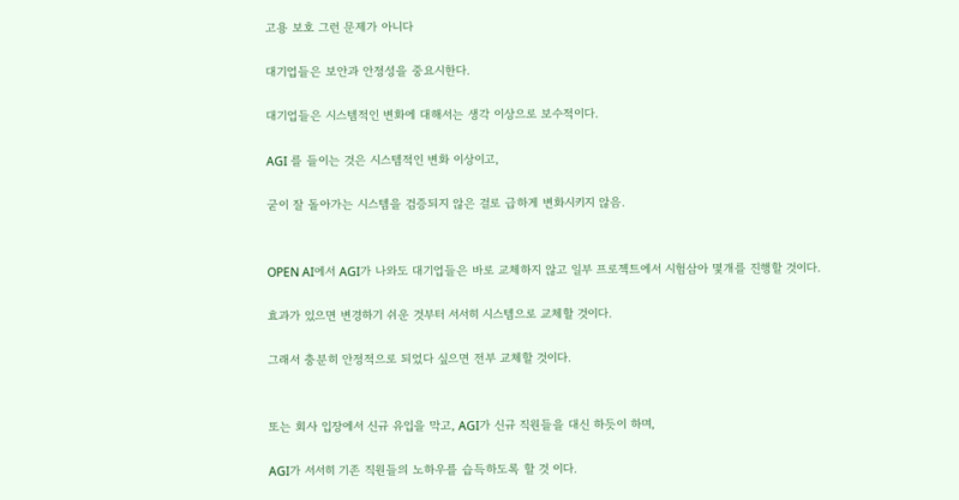고용 보호 그런 문제가 아니다

대기업들은 보안과 안정성을 중요시한다.

대기업들은 시스템적인 변화에 대해서는 생각 이상으로 보수적이다.

AGI 를 들이는 것은 시스템적인 변화 이상이고,

굳이 잘 돌아가는 시스템을 검증되지 않은 걸로 급하게 변화시키지 않음.


OPEN AI에서 AGI가 나와도 대기업들은 바로 교체하지 않고 일부 프로젝트에서 시험삼아 몇개를 진행할 것이다.

효과가 있으면 변경하기 쉬운 것부터 서서히 시스템으로 교체할 것이다.

그래서 충분히 안정적으로 되었다 싶으면 전부 교체할 것이다.


또는 회사 입장에서 신규 유입을 막고, AGI가 신규 직원들을 대신 하듯이 하며,

AGI가 서서히 기존 직원들의 노하우를 습득하도록 할 것 이다.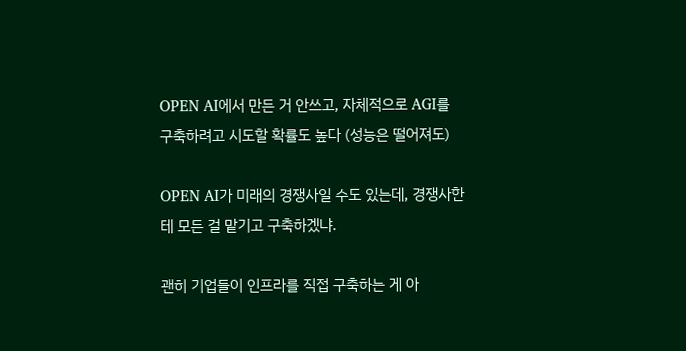OPEN AI에서 만든 거 안쓰고, 자체적으로 AGI를 구축하려고 시도할 확률도 높다 (성능은 떨어져도)

OPEN AI가 미래의 경쟁사일 수도 있는데, 경쟁사한테 모든 걸 맡기고 구축하겠냐.

괜히 기업들이 인프라를 직접 구축하는 게 아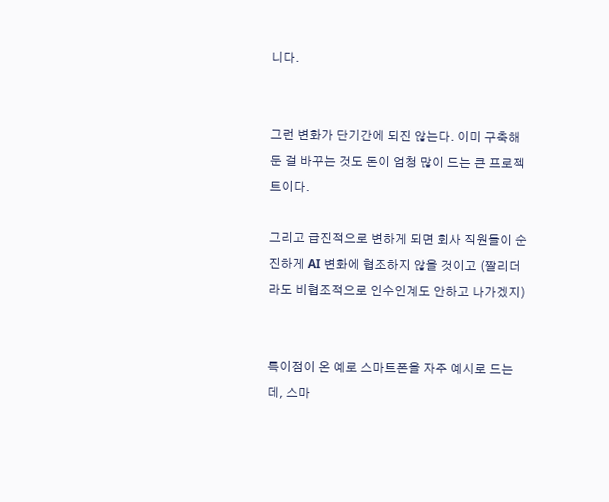니다.


그런 변화가 단기간에 되진 않는다. 이미 구축해둔 걸 바꾸는 것도 돈이 엄청 많이 드는 큰 프로젝트이다.

그리고 급진적으로 변하게 되면 회사 직원들이 순진하게 AI 변화에 협조하지 않을 것이고 (짤리더라도 비협조적으로 인수인계도 안하고 나가겠지)


특이점이 온 예로 스마트폰을 자주 예시로 드는데, 스마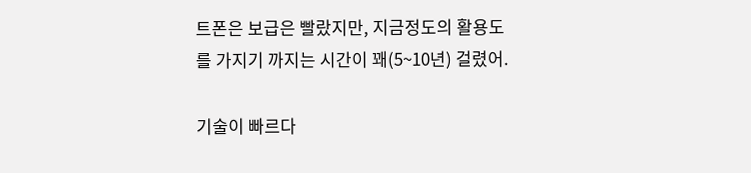트폰은 보급은 빨랐지만, 지금정도의 활용도를 가지기 까지는 시간이 꽤(5~10년) 걸렸어.

기술이 빠르다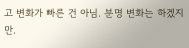고 변화가 빠른 건 아님. 분명 변화는 하겠지만.